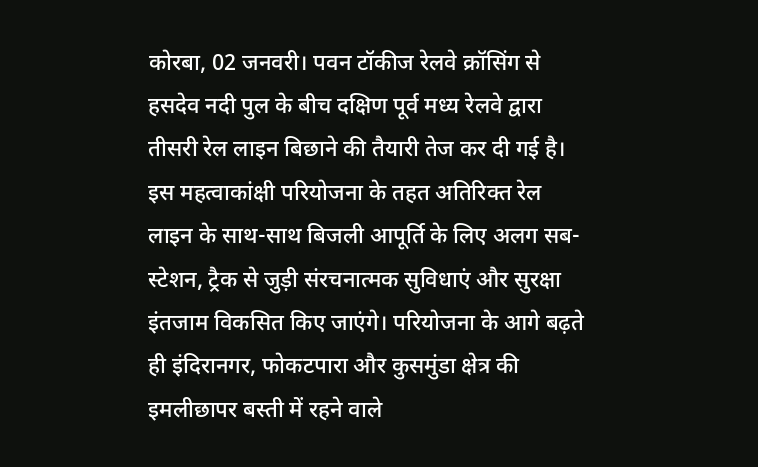कोरबा, 02 जनवरी। पवन टॉकीज रेलवे क्रॉसिंग से हसदेव नदी पुल के बीच दक्षिण पूर्व मध्य रेलवे द्वारा तीसरी रेल लाइन बिछाने की तैयारी तेज कर दी गई है। इस महत्वाकांक्षी परियोजना के तहत अतिरिक्त रेल लाइन के साथ-साथ बिजली आपूर्ति के लिए अलग सब-स्टेशन, ट्रैक से जुड़ी संरचनात्मक सुविधाएं और सुरक्षा इंतजाम विकसित किए जाएंगे। परियोजना के आगे बढ़ते ही इंदिरानगर, फोकटपारा और कुसमुंडा क्षेत्र की इमलीछापर बस्ती में रहने वाले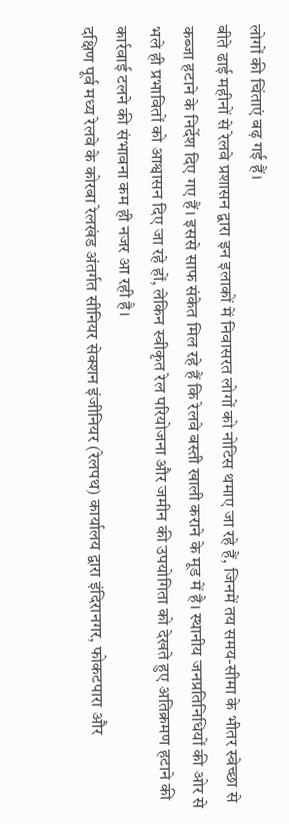लोगों की चिंताएं बढ़ गई हैं।
बीते ढाई महीनों से रेलवे प्रशासन द्वारा इन इलाकों में निवासरत लोगों को नोटिस थमाए जा रहे हैं, जिनमें तय समय-सीमा के भीतर स्वेच्छा से कब्जा हटाने के निर्देश दिए गए हैं। इससे साफ संकेत मिल रहे हैं कि रेलवे बस्ती खाली कराने के मूड में है। स्थानीय जनप्रतिनिधियों की ओर से भले ही प्रभावितों को आश्वासन दिए जा रहे हों, लेकिन स्वीकृत रेल परियोजना और जमीन की उपयोगिता को देखते हुए अतिक्रमण हटाने की कार्रवाई टलने की संभावना कम ही नजर आ रही है।
दक्षिण पूर्व मध्य रेलवे के कोरबा रेलखंड अंतर्गत सीनियर सेक्शन इंजीनियर (रेलपथ) कार्यालय द्वारा इंदिरानगर, फोकटपारा और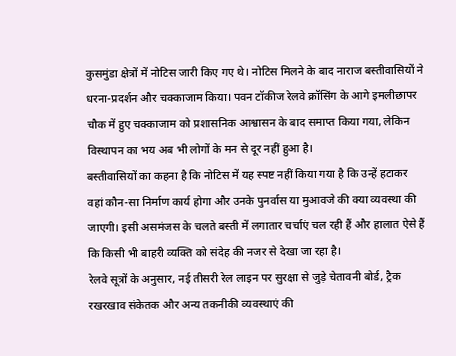कुसमुंडा क्षेत्रों में नोटिस जारी किए गए थे। नोटिस मिलने के बाद नाराज बस्तीवासियों ने धरना-प्रदर्शन और चक्काजाम किया। पवन टॉकीज रेलवे क्रॉसिंग के आगे इमलीछापर चौक में हुए चक्काजाम को प्रशासनिक आश्वासन के बाद समाप्त किया गया, लेकिन विस्थापन का भय अब भी लोगों के मन से दूर नहीं हुआ है।
बस्तीवासियों का कहना है कि नोटिस में यह स्पष्ट नहीं किया गया है कि उन्हें हटाकर वहां कौन-सा निर्माण कार्य होगा और उनके पुनर्वास या मुआवजे की क्या व्यवस्था की जाएगी। इसी असमंजस के चलते बस्ती में लगातार चर्चाएं चल रही हैं और हालात ऐसे हैं कि किसी भी बाहरी व्यक्ति को संदेह की नजर से देखा जा रहा है।
रेलवे सूत्रों के अनुसार, नई तीसरी रेल लाइन पर सुरक्षा से जुड़े चेतावनी बोर्ड, ट्रैक रखरखाव संकेतक और अन्य तकनीकी व्यवस्थाएं की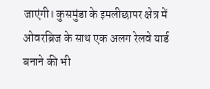जाएंगी। कुसमुंडा के इमलीछापर क्षेत्र में ओवरब्रिज के साथ एक अलग रेलवे यार्ड बनाने की भी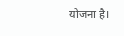योजना है।